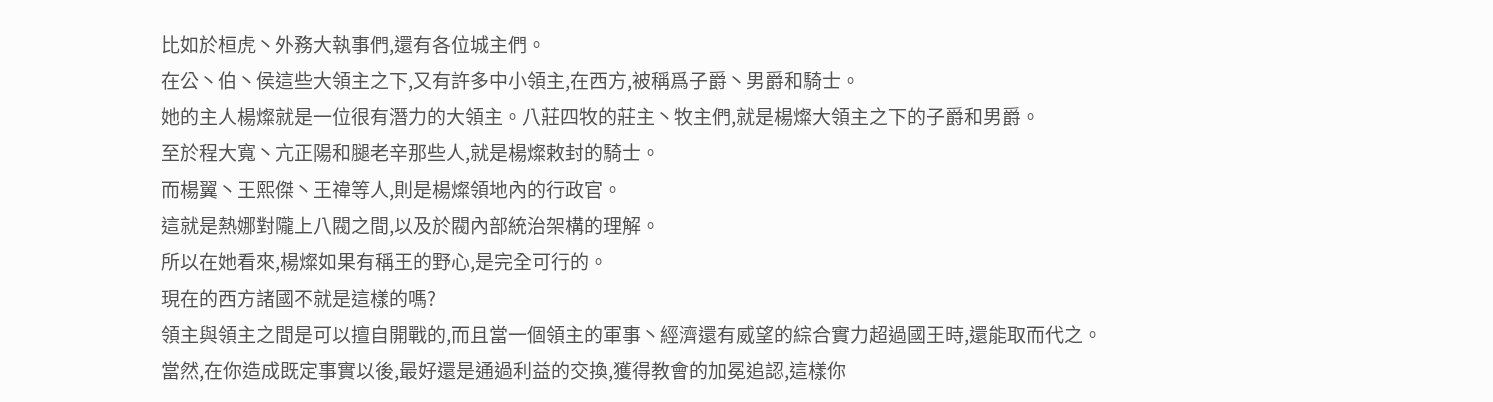比如於桓虎丶外務大執事們,還有各位城主們。
在公丶伯丶侯這些大領主之下,又有許多中小領主,在西方,被稱爲子爵丶男爵和騎士。
她的主人楊燦就是一位很有潛力的大領主。八莊四牧的莊主丶牧主們,就是楊燦大領主之下的子爵和男爵。
至於程大寬丶亢正陽和腿老辛那些人,就是楊燦敕封的騎士。
而楊翼丶王熙傑丶王禕等人,則是楊燦領地內的行政官。
這就是熱娜對隴上八閥之間,以及於閥內部統治架構的理解。
所以在她看來,楊燦如果有稱王的野心,是完全可行的。
現在的西方諸國不就是這樣的嗎?
領主與領主之間是可以擅自開戰的,而且當一個領主的軍事丶經濟還有威望的綜合實力超過國王時,還能取而代之。
當然,在你造成既定事實以後,最好還是通過利益的交換,獲得教會的加冕追認,這樣你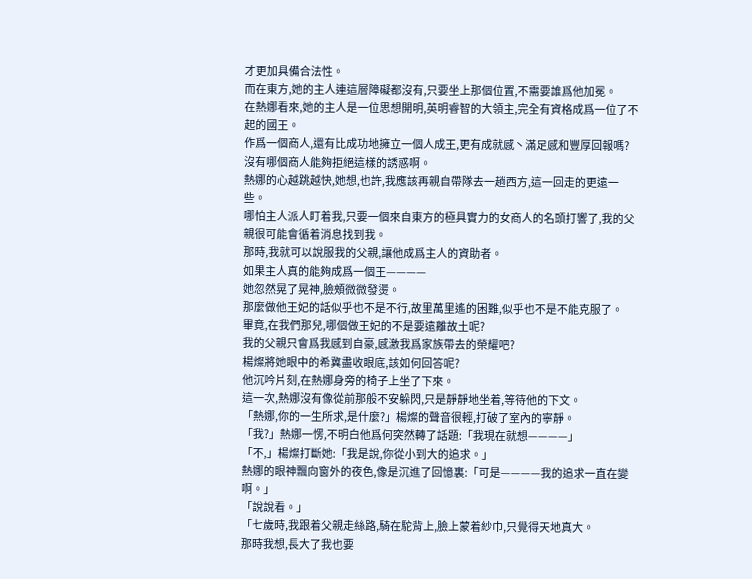才更加具備合法性。
而在東方,她的主人連這層障礙都沒有,只要坐上那個位置,不需要誰爲他加冕。
在熱娜看來,她的主人是一位思想開明,英明睿智的大領主,完全有資格成爲一位了不起的國王。
作爲一個商人,還有比成功地擁立一個人成王,更有成就感丶滿足感和豐厚回報嗎?
沒有哪個商人能夠拒絕這樣的誘惑啊。
熱娜的心越跳越快,她想,也許,我應該再親自帶隊去一趟西方,這一回走的更遠一些。
哪怕主人派人盯着我,只要一個來自東方的極具實力的女商人的名頭打響了,我的父親很可能會循着消息找到我。
那時,我就可以說服我的父親,讓他成爲主人的資助者。
如果主人真的能夠成爲一個王————
她忽然晃了晃神,臉頰微微發燙。
那麼做他王妃的話似乎也不是不行,故里萬里遙的困難,似乎也不是不能克服了。
畢竟,在我們那兒,哪個做王妃的不是要遠離故土呢?
我的父親只會爲我感到自豪,感激我爲家族帶去的榮耀吧?
楊燦將她眼中的希冀盡收眼底,該如何回答呢?
他沉吟片刻,在熱娜身旁的椅子上坐了下來。
這一次,熱娜沒有像從前那般不安躲閃,只是靜靜地坐着,等待他的下文。
「熱娜,你的一生所求,是什麼?」楊燦的聲音很輕,打破了室內的寧靜。
「我?」熱娜一愣,不明白他爲何突然轉了話題:「我現在就想————」
「不,」楊燦打斷她:「我是說,你從小到大的追求。」
熱娜的眼神飄向窗外的夜色,像是沉進了回憶裏:「可是————我的追求一直在變啊。」
「說說看。」
「七歲時,我跟着父親走絲路,騎在駝背上,臉上蒙着紗巾,只覺得天地真大。
那時我想,長大了我也要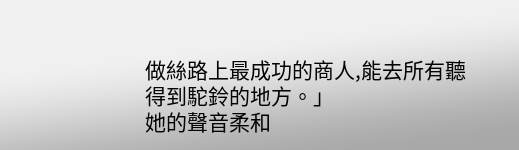做絲路上最成功的商人,能去所有聽得到駝鈴的地方。」
她的聲音柔和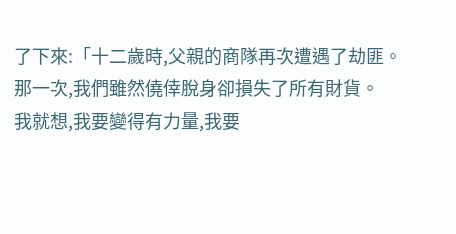了下來:「十二歲時,父親的商隊再次遭遇了劫匪。
那一次,我們雖然僥倖脫身卻損失了所有財貨。
我就想,我要變得有力量,我要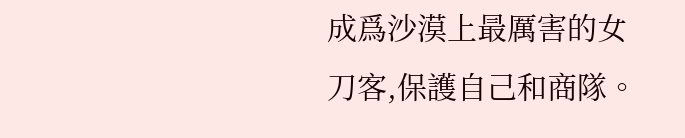成爲沙漠上最厲害的女刀客,保護自己和商隊。